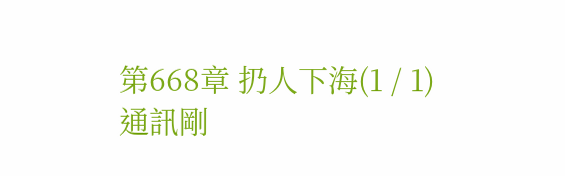第668章 扔人下海(1 / 1)
通訊剛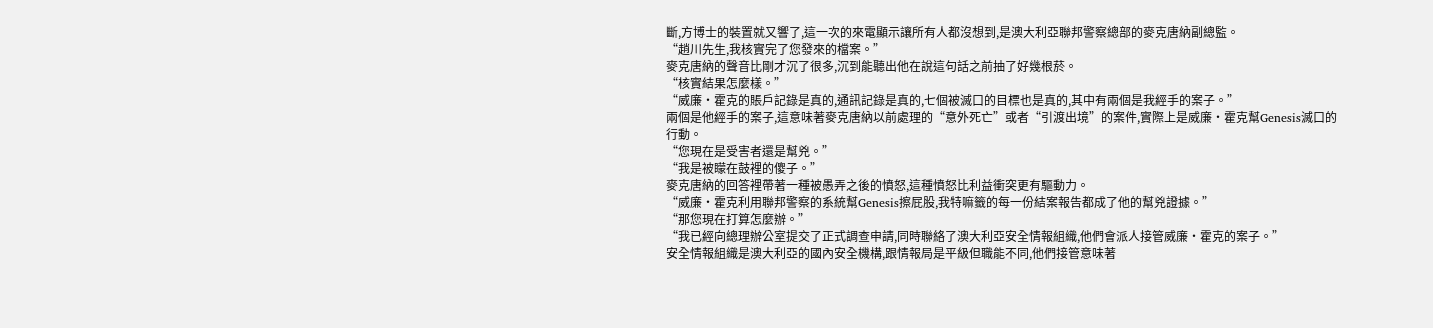斷,方博士的裝置就又響了,這一次的來電顯示讓所有人都沒想到,是澳大利亞聯邦警察總部的麥克唐納副總監。
“趙川先生,我核實完了您發來的檔案。”
麥克唐納的聲音比剛才沉了很多,沉到能聽出他在說這句話之前抽了好幾根菸。
“核實結果怎麼樣。”
“威廉·霍克的賬戶記錄是真的,通訊記錄是真的,七個被滅口的目標也是真的,其中有兩個是我經手的案子。”
兩個是他經手的案子,這意味著麥克唐納以前處理的“意外死亡”或者“引渡出境”的案件,實際上是威廉·霍克幫Genesis滅口的行動。
“您現在是受害者還是幫兇。”
“我是被矇在鼓裡的傻子。”
麥克唐納的回答裡帶著一種被愚弄之後的憤怒,這種憤怒比利益衝突更有驅動力。
“威廉·霍克利用聯邦警察的系統幫Genesis擦屁股,我特嘛籤的每一份結案報告都成了他的幫兇證據。”
“那您現在打算怎麼辦。”
“我已經向總理辦公室提交了正式調查申請,同時聯絡了澳大利亞安全情報組織,他們會派人接管威廉·霍克的案子。”
安全情報組織是澳大利亞的國內安全機構,跟情報局是平級但職能不同,他們接管意味著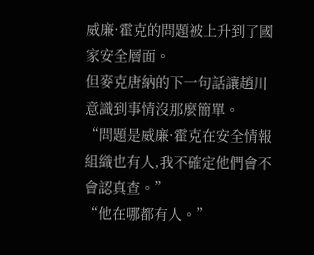威廉·霍克的問題被上升到了國家安全層面。
但麥克唐納的下一句話讓趙川意識到事情沒那麼簡單。
“問題是威廉·霍克在安全情報組織也有人,我不確定他們會不會認真查。”
“他在哪都有人。”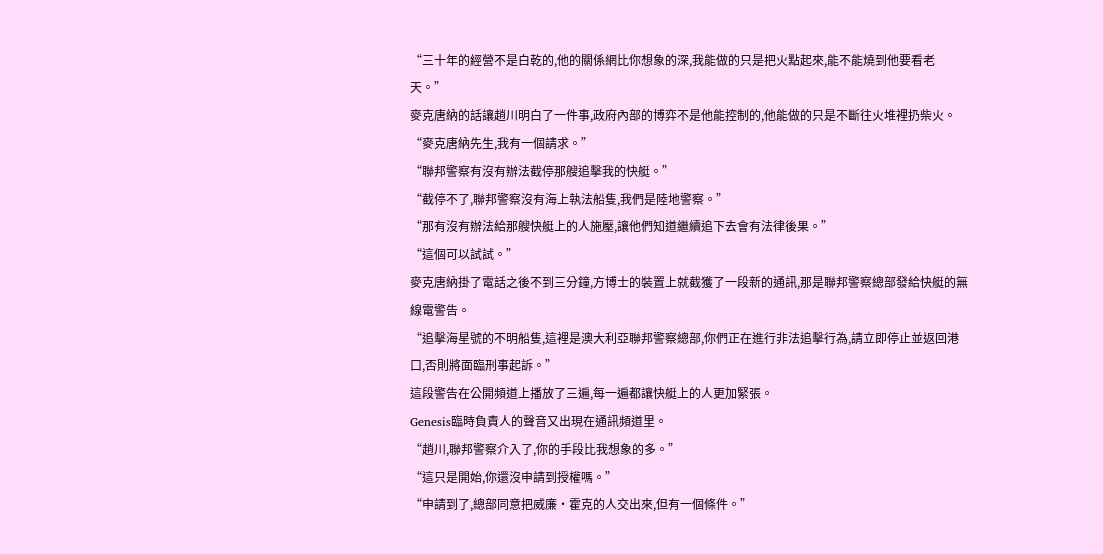“三十年的經營不是白乾的,他的關係網比你想象的深,我能做的只是把火點起來,能不能燒到他要看老天。”
麥克唐納的話讓趙川明白了一件事,政府內部的博弈不是他能控制的,他能做的只是不斷往火堆裡扔柴火。
“麥克唐納先生,我有一個請求。”
“聯邦警察有沒有辦法截停那艘追擊我的快艇。”
“截停不了,聯邦警察沒有海上執法船隻,我們是陸地警察。”
“那有沒有辦法給那艘快艇上的人施壓,讓他們知道繼續追下去會有法律後果。”
“這個可以試試。”
麥克唐納掛了電話之後不到三分鐘,方博士的裝置上就截獲了一段新的通訊,那是聯邦警察總部發給快艇的無線電警告。
“追擊海星號的不明船隻,這裡是澳大利亞聯邦警察總部,你們正在進行非法追擊行為,請立即停止並返回港口,否則將面臨刑事起訴。”
這段警告在公開頻道上播放了三遍,每一遍都讓快艇上的人更加緊張。
Genesis臨時負責人的聲音又出現在通訊頻道里。
“趙川,聯邦警察介入了,你的手段比我想象的多。”
“這只是開始,你還沒申請到授權嗎。”
“申請到了,總部同意把威廉·霍克的人交出來,但有一個條件。”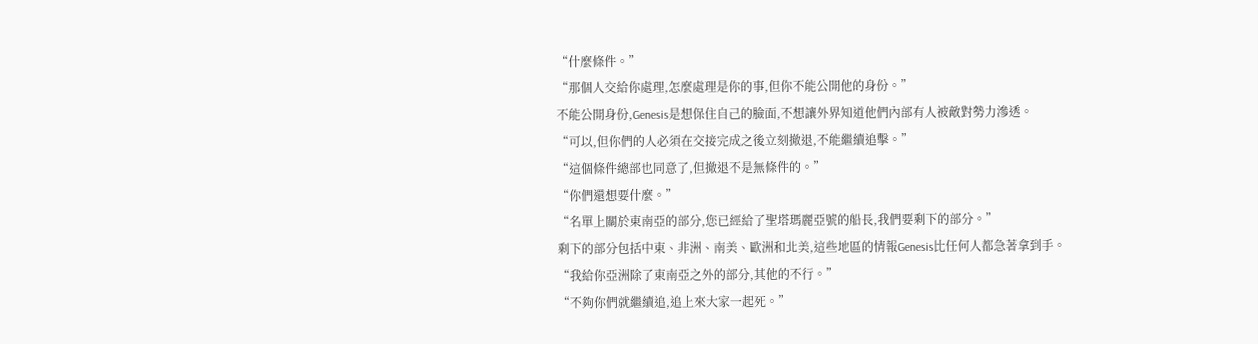“什麼條件。”
“那個人交給你處理,怎麼處理是你的事,但你不能公開他的身份。”
不能公開身份,Genesis是想保住自己的臉面,不想讓外界知道他們內部有人被敵對勢力滲透。
“可以,但你們的人必須在交接完成之後立刻撤退,不能繼續追擊。”
“這個條件總部也同意了,但撤退不是無條件的。”
“你們還想要什麼。”
“名單上關於東南亞的部分,您已經給了聖塔瑪麗亞號的船長,我們要剩下的部分。”
剩下的部分包括中東、非洲、南美、歐洲和北美,這些地區的情報Genesis比任何人都急著拿到手。
“我給你亞洲除了東南亞之外的部分,其他的不行。”
“不夠你們就繼續追,追上來大家一起死。”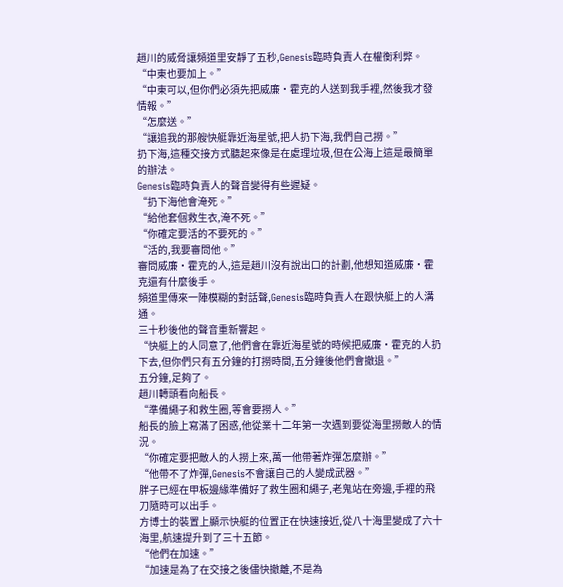趙川的威脅讓頻道里安靜了五秒,Genesis臨時負責人在權衡利弊。
“中東也要加上。”
“中東可以,但你們必須先把威廉·霍克的人送到我手裡,然後我才發情報。”
“怎麼送。”
“讓追我的那艘快艇靠近海星號,把人扔下海,我們自己撈。”
扔下海,這種交接方式聽起來像是在處理垃圾,但在公海上這是最簡單的辦法。
Genesis臨時負責人的聲音變得有些遲疑。
“扔下海他會淹死。”
“給他套個救生衣,淹不死。”
“你確定要活的不要死的。”
“活的,我要審問他。”
審問威廉·霍克的人,這是趙川沒有說出口的計劃,他想知道威廉·霍克還有什麼後手。
頻道里傳來一陣模糊的對話聲,Genesis臨時負責人在跟快艇上的人溝通。
三十秒後他的聲音重新響起。
“快艇上的人同意了,他們會在靠近海星號的時候把威廉·霍克的人扔下去,但你們只有五分鐘的打撈時間,五分鐘後他們會撤退。”
五分鐘,足夠了。
趙川轉頭看向船長。
“準備繩子和救生圈,等會要撈人。”
船長的臉上寫滿了困惑,他從業十二年第一次遇到要從海里撈敵人的情況。
“你確定要把敵人的人撈上來,萬一他帶著炸彈怎麼辦。”
“他帶不了炸彈,Genesis不會讓自己的人變成武器。”
胖子已經在甲板邊緣準備好了救生圈和繩子,老鬼站在旁邊,手裡的飛刀隨時可以出手。
方博士的裝置上顯示快艇的位置正在快速接近,從八十海里變成了六十海里,航速提升到了三十五節。
“他們在加速。”
“加速是為了在交接之後儘快撤離,不是為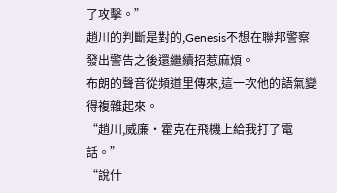了攻擊。”
趙川的判斷是對的,Genesis不想在聯邦警察發出警告之後還繼續招惹麻煩。
布朗的聲音從頻道里傳來,這一次他的語氣變得複雜起來。
“趙川,威廉·霍克在飛機上給我打了電話。”
“說什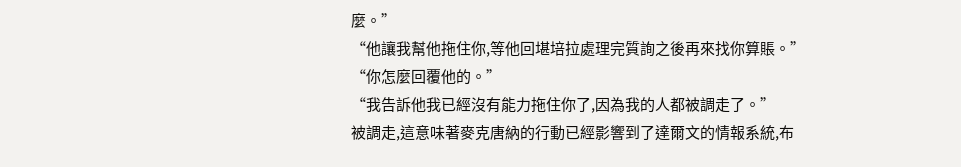麼。”
“他讓我幫他拖住你,等他回堪培拉處理完質詢之後再來找你算賬。”
“你怎麼回覆他的。”
“我告訴他我已經沒有能力拖住你了,因為我的人都被調走了。”
被調走,這意味著麥克唐納的行動已經影響到了達爾文的情報系統,布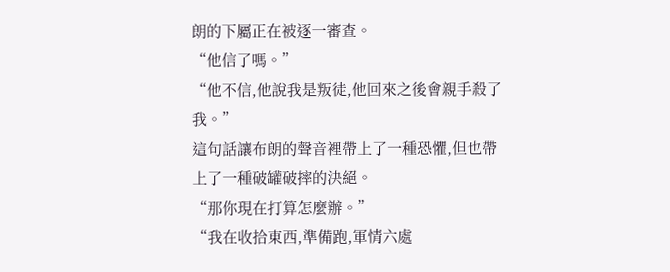朗的下屬正在被逐一審查。
“他信了嗎。”
“他不信,他說我是叛徒,他回來之後會親手殺了我。”
這句話讓布朗的聲音裡帶上了一種恐懼,但也帶上了一種破罐破摔的決絕。
“那你現在打算怎麼辦。”
“我在收拾東西,準備跑,軍情六處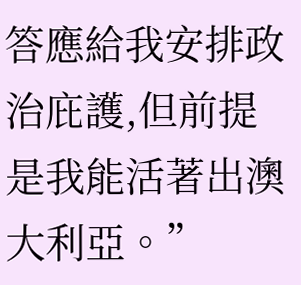答應給我安排政治庇護,但前提是我能活著出澳大利亞。”